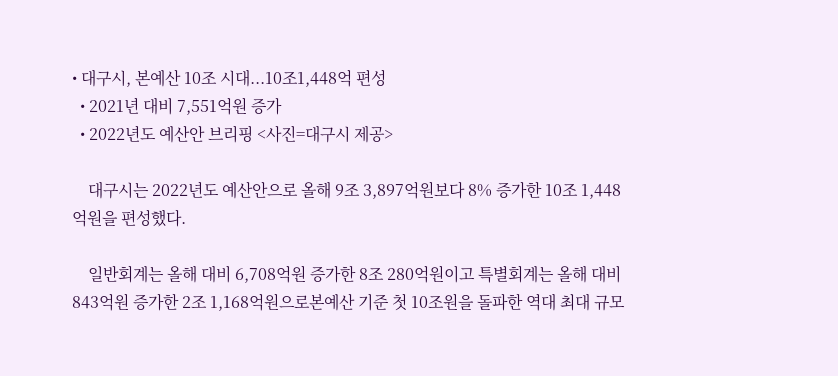• 대구시, 본예산 10조 시대...10조1,448억 편성
  • 2021년 대비 7,551억원 증가
  • 2022년도 예산안 브리핑 <사진=대구시 제공>

    대구시는 2022년도 예산안으로 올해 9조 3,897억원보다 8% 증가한 10조 1,448억원을 편성했다.

    일반회계는 올해 대비 6,708억원 증가한 8조 280억원이고 특별회계는 올해 대비 843억원 증가한 2조 1,168억원으로본예산 기준 첫 10조원을 돌파한 역대 최대 규모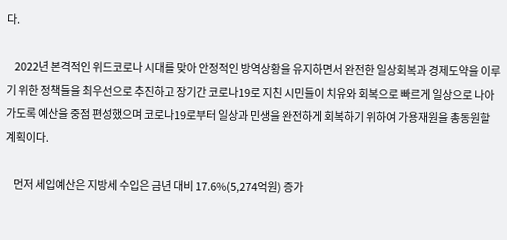다.

    2022년 본격적인 위드코로나 시대를 맞아 안정적인 방역상황을 유지하면서 완전한 일상회복과 경제도약을 이루기 위한 정책들을 최우선으로 추진하고 장기간 코로나19로 지친 시민들이 치유와 회복으로 빠르게 일상으로 나아가도록 예산을 중점 편성했으며 코로나19로부터 일상과 민생을 완전하게 회복하기 위하여 가용재원을 총동원할 계획이다.

    먼저 세입예산은 지방세 수입은 금년 대비 17.6%(5,274억원) 증가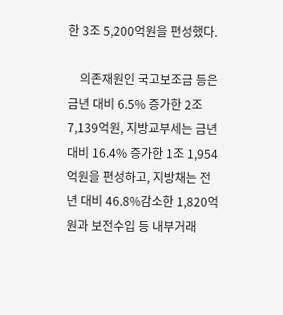한 3조 5,200억원을 편성했다.

    의존재원인 국고보조금 등은 금년 대비 6.5% 증가한 2조 7,139억원, 지방교부세는 금년 대비 16.4% 증가한 1조 1,954억원을 편성하고, 지방채는 전년 대비 46.8%감소한 1,820억원과 보전수입 등 내부거래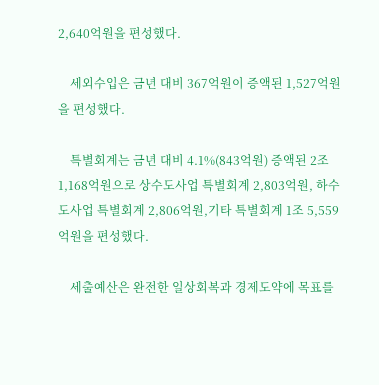2,640억원을 편성했다.

    세외수입은 금년 대비 367억원이 증액된 1,527억원을 편성했다.

    특별회계는 금년 대비 4.1%(843억원) 증액된 2조 1,168억원으로 상수도사업 특별회계 2,803억원, 하수도사업 특별회계 2,806억원,기타 특별회계 1조 5,559억원을 편성했다.

    세출예산은 완전한 일상회복과 경제도약에 목표를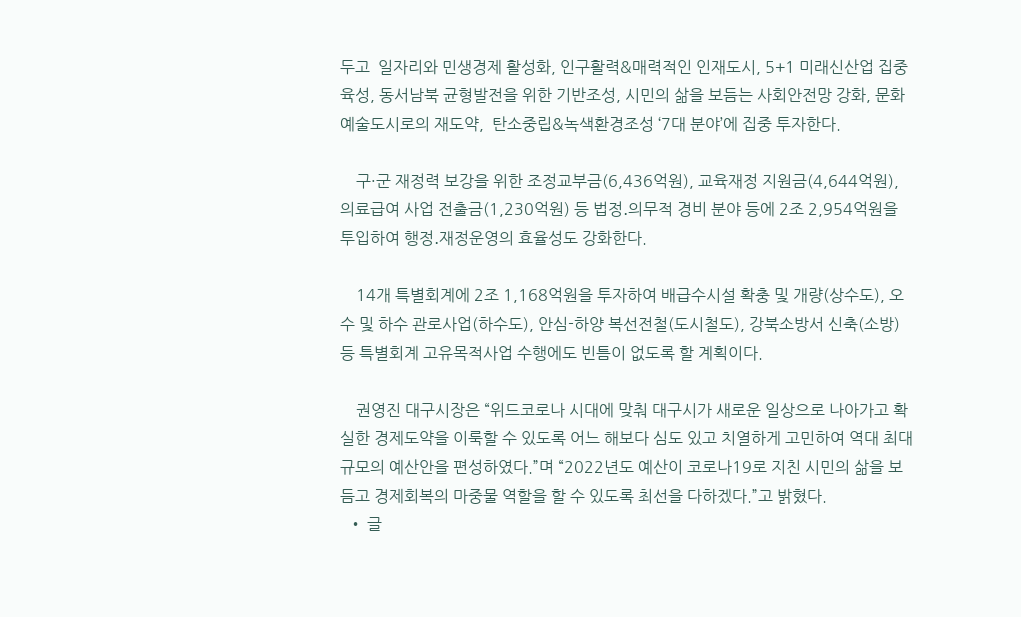두고  일자리와 민생경제 활성화, 인구활력&매력적인 인재도시, 5+1 미래신산업 집중육성, 동서남북 균형발전을 위한 기반조성, 시민의 삶을 보듬는 사회안전망 강화, 문화예술도시로의 재도약,  탄소중립&녹색환경조성 ‘7대 분야’에 집중 투자한다.

    구·군 재정력 보강을 위한 조정교부금(6,436억원), 교육재정 지원금(4,644억원), 의료급여 사업 전출금(1,230억원) 등 법정․의무적 경비 분야 등에 2조 2,954억원을 투입하여 행정․재정운영의 효율성도 강화한다.

    14개 특별회계에 2조 1,168억원을 투자하여 배급수시설 확충 및 개량(상수도), 오수 및 하수 관로사업(하수도), 안심-하양 복선전철(도시철도), 강북소방서 신축(소방) 등 특별회계 고유목적사업 수행에도 빈틈이 없도록 할 계획이다.

    권영진 대구시장은 “위드코로나 시대에 맞춰 대구시가 새로운 일상으로 나아가고 확실한 경제도약을 이룩할 수 있도록 어느 해보다 심도 있고 치열하게 고민하여 역대 최대 규모의 예산안을 편성하였다.”며 “2022년도 예산이 코로나19로 지친 시민의 삶을 보듬고 경제회복의 마중물 역할을 할 수 있도록 최선을 다하겠다.”고 밝혔다.
  • 글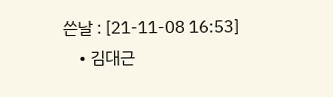쓴날 : [21-11-08 16:53]
    • 김대근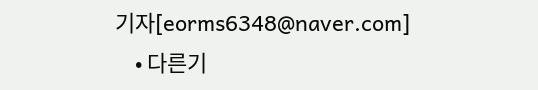기자[eorms6348@naver.com]
    • 다른기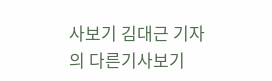사보기 김대근 기자의 다른기사보기